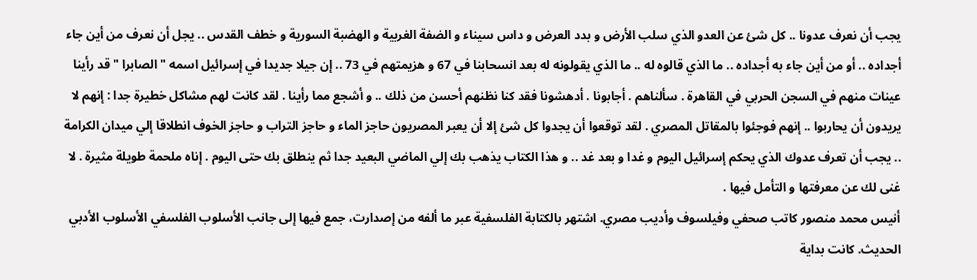يجب أن نعرف عدونا .. كل شئ عن العدو الذي سلب الأرض و بدد العرض و داس سيناء و الضفة الغربية و الهضبة السورية و خطف القدس .. يجل أن نعرف من أين جاء أجداده .. أو من أين جاء به أجداده .. ما الذي قالوه له .. ما الذي يقولونه له بعد انسحابنا في 67 و هزيمتهم في 73 .. إن جيلا جديدا في إسرائيل اسمه " الصابرا " قد رأينا عينات منهم في السجن الحربي في القاهرة . سألناهم . أجابونا . أدهشونا فقد كنا نظنهم أحسن من ذلك .. و أشجع مما رأينا . لقد كانت لهم مشاكل خطيرة جدا : إنهم لا يريدون أن يحاربوا .. إنهم فوجئوا بالمقاتل المصري . لقد توقعوا أن يجدوا كل شئ إلا أن يعبر المصريون حاجز الماء و حاجز التراب و حاجز الخوف انطلاقا إلي ميدان الكرامة .. يجب أن تعرف عدوك الذي يحكم إسرائيل اليوم و غدا و بعد غد .. و هذا الكتاب يذهب بك إلي الماضي البعيد جدا ثم ينطلق بك حتى اليوم . إناه ملحمة طويلة مثيرة . لا غنى لك عن معرفتها و التأمل فيها .
أنيس محمد منصور كاتب صحفي وفيلسوف وأديب مصري. اشتهر بالكتابة الفلسفية عبر ما ألفه من إصدارت، جمع فيها إلى جانب الأسلوب الفلسفي الأسلوب الأدبي الحديث. كانت بداية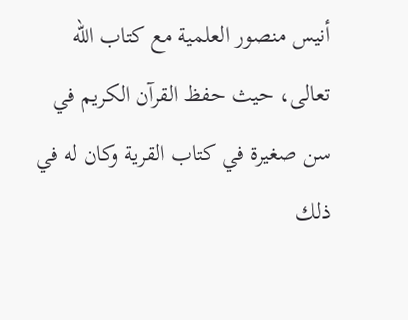أنيس منصور العلمية مع كتاب الله تعالى، حيث حفظ القرآن الكريم في سن صغيرة في كتاب القرية وكان له في ذلك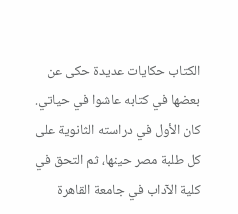الكتاب حكايات عديدة حكى عن بعضها في كتابه عاشوا في حياتي. كان الأول في دراسته الثانوية على كل طلبة مصر حينها، ثم التحق في كلية الآداب في جامعة القاهرة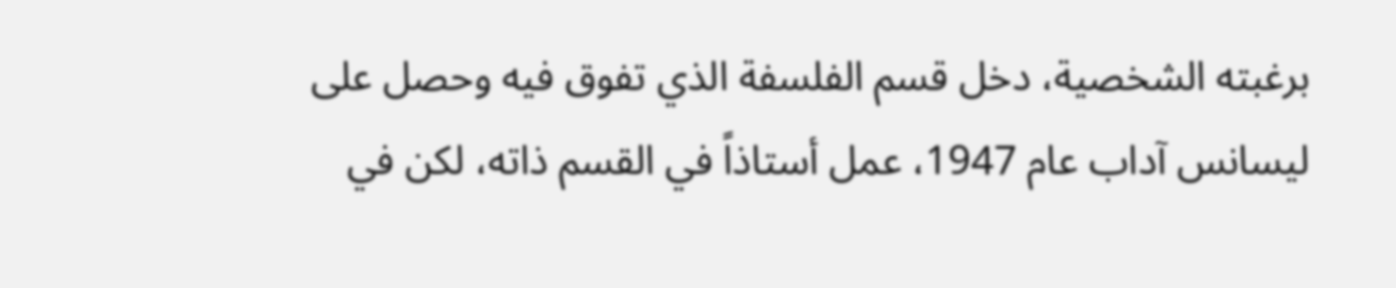برغبته الشخصية، دخل قسم الفلسفة الذي تفوق فيه وحصل على ليسانس آداب عام 1947، عمل أستاذاً في القسم ذاته، لكن في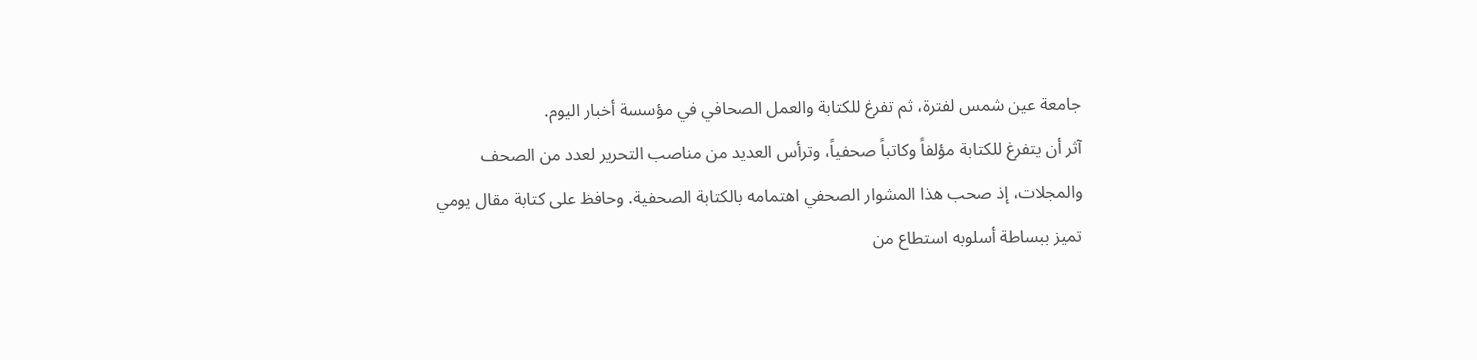جامعة عين شمس لفترة، ثم تفرغ للكتابة والعمل الصحافي في مؤسسة أخبار اليوم.
آثر أن يتفرغ للكتابة مؤلفاً وكاتباً صحفياً، وترأس العديد من مناصب التحرير لعدد من الصحف والمجلات، إذ صحب هذا المشوار الصحفي اهتمامه بالكتابة الصحفية. وحافظ على كتابة مقال يومي تميز ببساطة أسلوبه استطاع من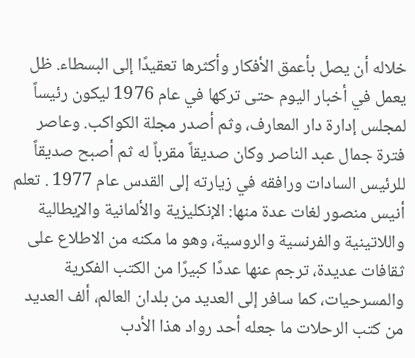خلاله أن يصل بأعمق الأفكار وأكثرها تعقيدًا إلى البسطاء. ظل يعمل في أخبار اليوم حتى تركها في عام 1976 ليكون رئيساً لمجلس إدارة دار المعارف، وثم أصدر مجلة الكواكب. وعاصر فترة جمال عبد الناصر وكان صديقاً مقرباً له ثم أصبح صديقاً للرئيس السادات ورافقه في زيارته إلى القدس عام 1977 . تعلم أنيس منصور لغات عدة منها: الإنكليزية والألمانية والإيطالية واللاتينية والفرنسية والروسية، وهو ما مكنه من الاطلاع على ثقافات عديدة، ترجم عنها عددًا كبيرًا من الكتب الفكرية والمسرحيات، كما سافر إلى العديد من بلدان العالم، ألف العديد من كتب الرحلات ما جعله أحد رواد هذا الأدب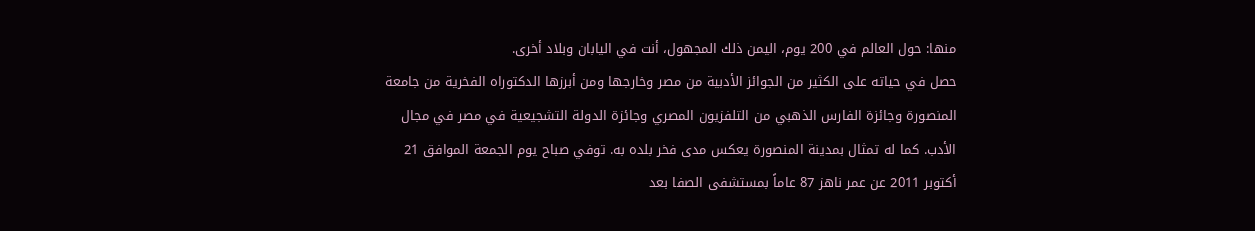منها: حول العالم في 200 يوم، اليمن ذلك المجهول، أنت في اليابان وبلاد أخرى.
حصل في حياته على الكثير من الجوائز الأدبية من مصر وخارجها ومن أبرزها الدكتوراه الفخرية من جامعة المنصورة وجائزة الفارس الذهبي من التلفزيون المصري وجائزة الدولة التشجيعية في مصر في مجال الأدب. كما له تمثال بمدينة المنصورة يعكس مدى فخر بلده به. توفي صباح يوم الجمعة الموافق 21 أكتوبر 2011 عن عمر ناهز 87 عاماً بمستشفى الصفا بعد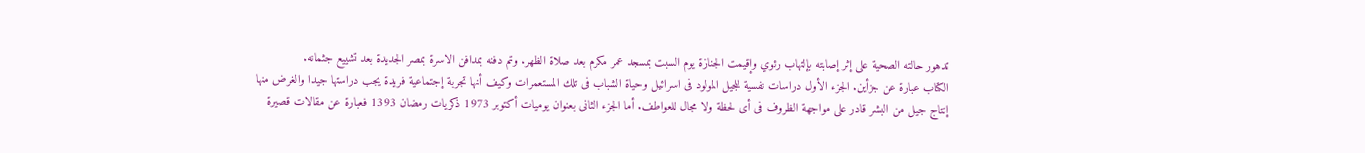تدهور حالته الصحية على إثر إصابته بإلتهاب رئوي وإقيمت الجنازة يوم السبت بمسجد عمر مكرم بعد صلاة الظهر. وتم دفنه بمدافن الاسرة بمصر الجديدة بعد تشييع جثمانه.
الكتاب عبارة عن جزأين. الجزء الأول دراسات نفسية للجيل المولود فى اسرائيل وحياة الشباب فى تلك المستعمرات وكيف أنها تجربة إجتماعية فريدة يجب دراستها جيدا والغرض منها إنتاج جيل من البشر قادر على مواجهة الظروف فى أى لحظة ولا مجال للعواطف. أما الجزء الثانى بعنوان يوميات أكتوبر 1973 ذكريات رمضان 1393 فعبارة عن مقالات قصيرة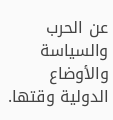عن الحرب والسياسة والأوضاع الدولية وقتها.